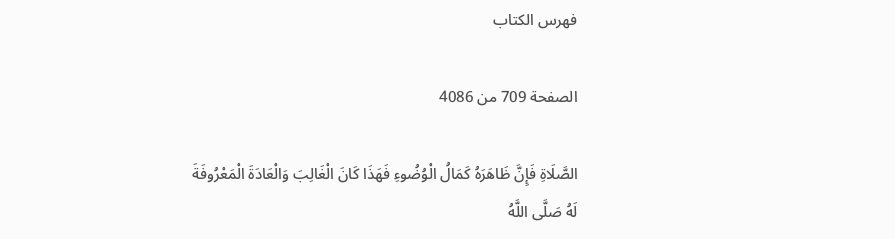فهرس الكتاب

الصفحة 709 من 4086

الصَّلَاةِ فَإِنَّ ظَاهَرَهُ كَمَالُ الْوُضُوءِ فَهَذَا كَانَ الْغَالِبَ وَالْعَادَةَ الْمَعْرُوفَةَ لَهُ صَلَّى اللَّهُ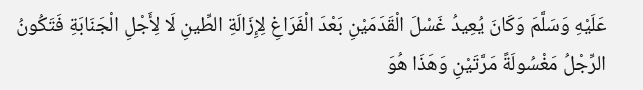عَلَيْهِ وَسَلَّمَ وَكَانَ يُعِيدُ غَسْلَ الْقَدَمَيْنِ بَعْدَ الْفَرَاغِ لِإِزَالَةِ الطِّينِ لَا لِأَجْلِ الْجَنَابَةِ فَتَكُونُ الرِّجْلُ مَغْسُولَةً مَرَّتَيْنِ وَهَذَا هُوَ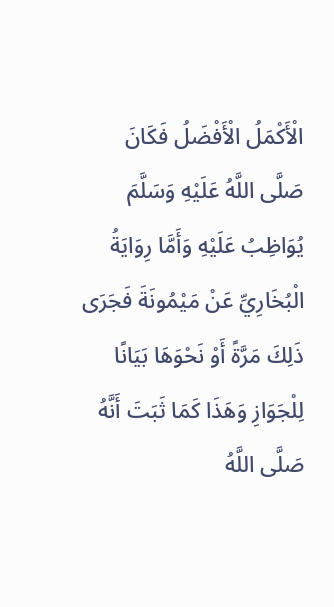الْأَكْمَلُ الْأَفْضَلُ فَكَانَ صَلَّى اللَّهُ عَلَيْهِ وَسَلَّمَ يُوَاظِبُ عَلَيْهِ وَأَمَّا رِوَايَةُ الْبُخَارِيِّ عَنْ مَيْمُونَةَ فَجَرَى ذَلِكَ مَرَّةً أَوْ نَحْوَهَا بَيَانًا لِلْجَوَازِ وَهَذَا كَمَا ثَبَتَ أَنَّهُ صَلَّى اللَّهُ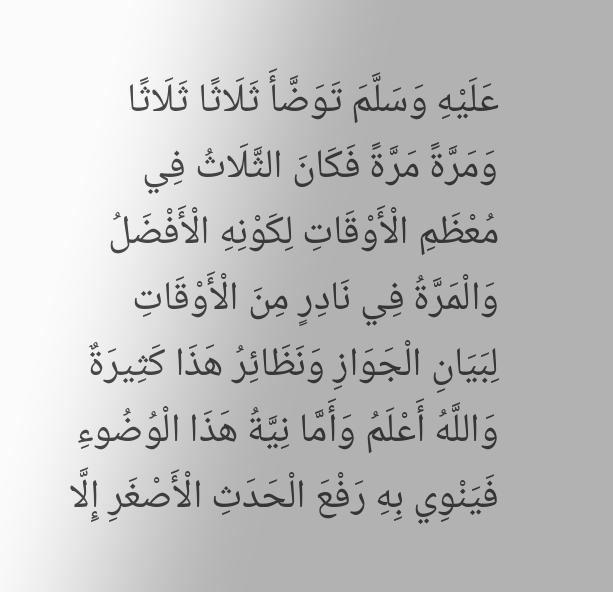عَلَيْهِ وَسَلَّمَ تَوَضَّأَ ثَلَاثًا ثَلَاثًا وَمَرَّةً مَرَّةً فَكَانَ الثَّلَاثُ فِي مُعْظَمِ الْأَوْقَاتِ لِكَوْنِهِ الْأَفْضَلُ وَالْمَرَّةُ فِي نَادِرٍ مِنَ الْأَوْقَاتِ لِبَيَانِ الْجَوَازِ وَنَظَائِرُ هَذَا كَثِيرَةٌ وَاللَّهُ أَعْلَمُ وَأَمَّا نِيَّةُ هَذَا الْوُضُوءِ فَيَنْوِي بِهِ رَفْعَ الْحَدَثِ الْأَصْغَرِ إِلَّا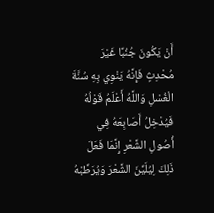أَنْ يَكُونَ جُنُبًا غَيْرَ مُحْدِثٍ فَإِنَّهُ يَنْوِي بِهِ سُنَّةَ الْغُسْلِ وَاللَّهُ أَعْلَمُ قَوْلُهُ فَيُدْخِلُ أَصَابِعَهُ فِي أُصُولِ الشَّعْرِ إِنَّمَا فَعَلَ ذَلِكَ لِيُلَيِّنَ الشَّعْرَ وَيُرَطِّبْهُ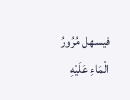فيسهل مُرُورُ الْمَاءِ عَلَيْهِ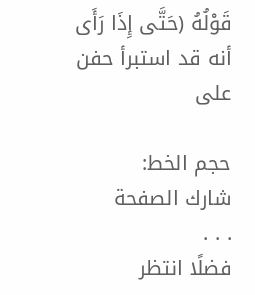قَوْلُهُ (حَتَّى إِذَا رَأَى أنه قد استبرأ حفن على

حجم الخط:
شارك الصفحة
. . .
فضلًا انتظر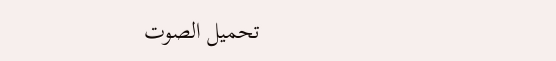تحميل الصوت